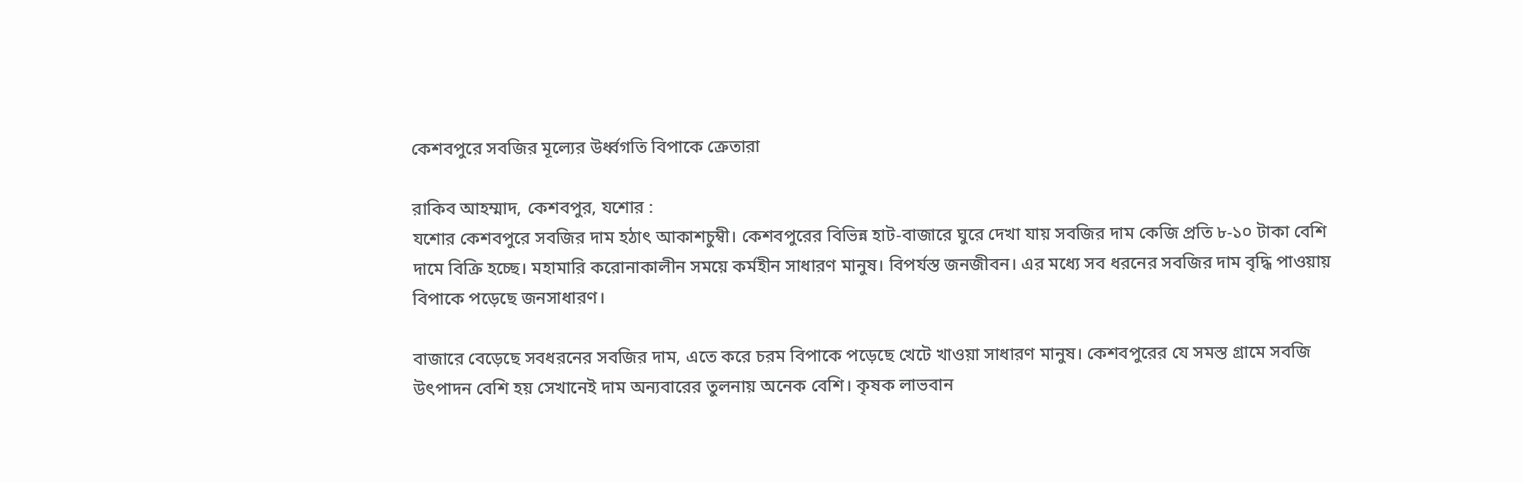কেশবপুরে সবজির মূল্যের উর্ধ্বগতি বিপাকে ক্রেতারা

রাকিব আহম্মাদ, কেশবপুর, যশোর :
যশোর কেশবপুরে সবজির দাম হঠাৎ আকাশচুম্বী। কেশবপুরের বিভিন্ন হাট-বাজারে ঘুরে দেখা যায় সবজির দাম কেজি প্রতি ৮-১০ টাকা বেশি দামে বিক্রি হচ্ছে। মহামারি করোনাকালীন সময়ে কর্মহীন সাধারণ মানুষ। বিপর্যস্ত জনজীবন। এর মধ্যে সব ধরনের সবজির দাম বৃদ্ধি পাওয়ায় বিপাকে পড়েছে জনসাধারণ।

বাজারে বেড়েছে সবধরনের সবজির দাম, এতে করে চরম বিপাকে পড়েছে খেটে খাওয়া সাধারণ মানুষ। কেশবপুরের যে সমস্ত গ্রামে সবজি উৎপাদন বেশি হয় সেখানেই দাম অন্যবারের তুলনায় অনেক বেশি। কৃষক লাভবান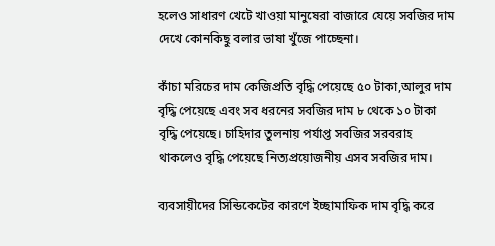হলেও সাধারণ খেটে খাওয়া মানুষেরা বাজারে যেয়ে সবজির দাম দেখে কোনকিছু বলার ভাষা খুঁজে পাচ্ছেনা।

কাঁচা মরিচের দাম কেজিপ্রতি বৃদ্ধি পেয়েছে ৫০ টাকা,আলুর দাম বৃদ্ধি পেয়েছে এবং সব ধরনের সবজির দাম ৮ থেকে ১০ টাকা বৃদ্ধি পেয়েছে। চাহিদার তুলনায় পর্যাপ্ত সবজির সরবরাহ থাকলেও বৃদ্ধি পেয়েছে নিত্যপ্রয়োজনীয় এসব সবজির দাম।

ব্যবসায়ীদের সিন্ডিকেটের কারণে ইচ্ছামাফিক দাম বৃদ্ধি করে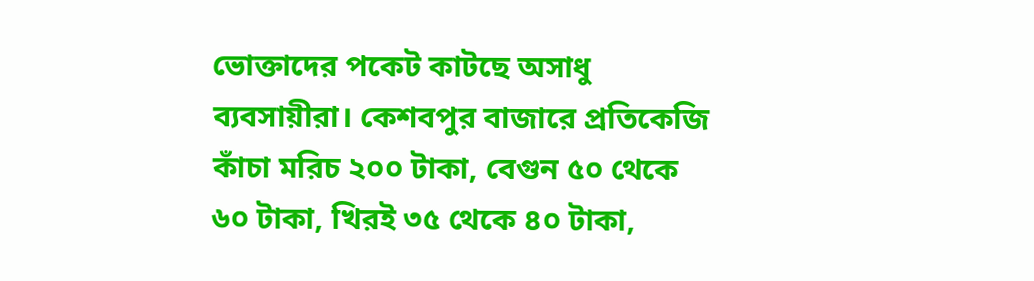ভোক্তাদের পকেট কাটছে অসাধু ব্যবসায়ীরা। কেশবপুর বাজারে প্রতিকেজি কাঁচা মরিচ ২০০ টাকা, বেগুন ৫০ থেকে ৬০ টাকা, খিরই ৩৫ থেকে ৪০ টাকা,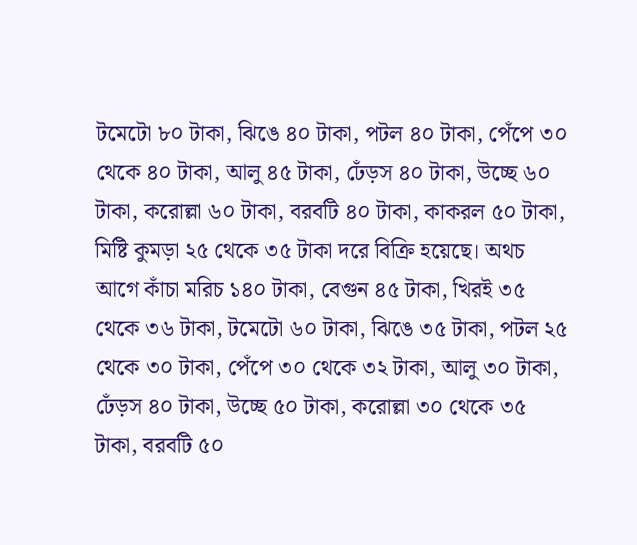টমেটো ৮০ টাকা, ঝিঙে ৪০ টাকা, পটল ৪০ টাকা, পেঁপে ৩০ থেকে ৪০ টাকা, আলু ৪৫ টাকা, ঢেঁড়স ৪০ টাকা, উচ্ছে ৬০ টাকা, করোল্লা ৬০ টাকা, বরবটি ৪০ টাকা, কাকরল ৫০ টাকা, মিষ্টি কুমড়া ২৫ থেকে ৩৫ টাকা দরে বিক্রি হয়েছে। অথচ আগে কাঁচা মরিচ ১৪০ টাকা, বেগুন ৪৫ টাকা, খিরই ৩৫ থেকে ৩৬ টাকা, টমেটো ৬০ টাকা, ঝিঙে ৩৫ টাকা, পটল ২৫ থেকে ৩০ টাকা, পেঁপে ৩০ থেকে ৩২ টাকা, আলু ৩০ টাকা, ঢেঁড়স ৪০ টাকা, উচ্ছে ৫০ টাকা, করোল্লা ৩০ থেকে ৩৫ টাকা, বরবটি ৫০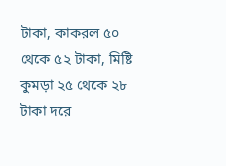টাকা, কাকরল ৫০ থেকে ৫২ টাকা, মিষ্টি কুমড়া ২৫ থেকে ২৮ টাকা দরে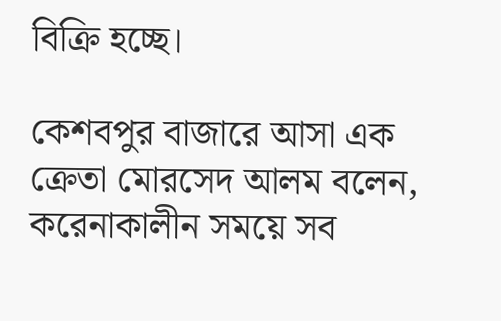বিক্রি হচ্ছে।

কেশবপুর বাজারে আসা এক ক্রেতা মোরসেদ আলম বলেন, করেনাকালীন সময়ে সব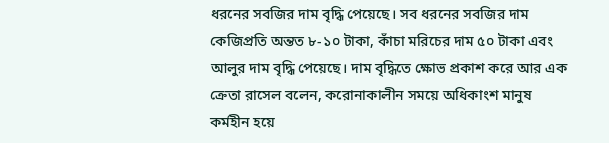ধরনের সবজির দাম বৃদ্ধি পেয়েছে। সব ধরনের সবজির দাম কেজিপ্রতি অন্তত ৮-১০ টাকা, কাঁচা মরিচের দাম ৫০ টাকা এবং আলুর দাম বৃদ্ধি পেয়েছে। দাম বৃদ্ধিতে ক্ষোভ প্রকাশ করে আর এক ক্রেতা রাসেল বলেন, করোনাকালীন সময়ে অধিকাংশ মানুষ কর্মহীন হয়ে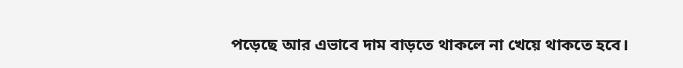পড়েছে আর এভাবে দাম বাড়তে থাকলে না খেয়ে থাকতে হবে।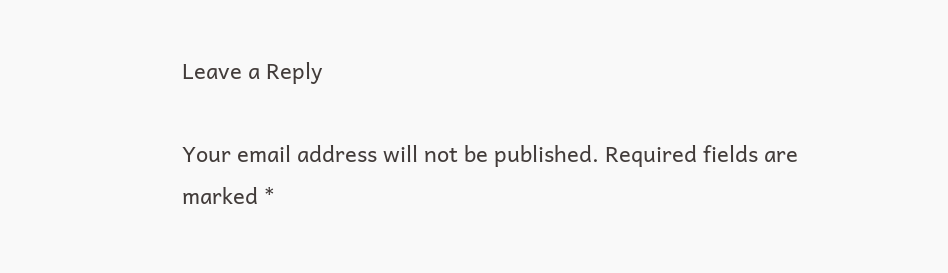Leave a Reply

Your email address will not be published. Required fields are marked *